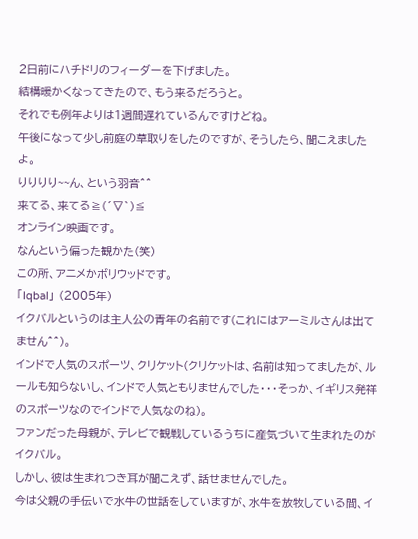2日前にハチドリのフィーダーを下げました。
結構暖かくなってきたので、もう来るだろうと。
それでも例年よりは1週間遅れているんですけどね。
午後になって少し前庭の草取りをしたのですが、そうしたら、聞こえましたよ。
りりりり~~ん、という羽音^^
来てる、来てる≧(´▽`)≦
オンライン映画です。
なんという偏った観かた(笑)
この所、アニメかボリウッドです。
「Iqbal」 (2005年)
イクバルというのは主人公の青年の名前です(これにはアーミルさんは出てません^^)。
インドで人気のスポーツ、クリケット(クリケットは、名前は知ってましたが、ルールも知らないし、インドで人気ともりませんでした・・・そっか、イギリス発祥のスポーツなのでインドで人気なのね)。
ファンだった母親が、テレビで観戦しているうちに産気づいて生まれたのがイクバル。
しかし、彼は生まれつき耳が聞こえず、話せませんでした。
今は父親の手伝いで水牛の世話をしていますが、水牛を放牧している間、イ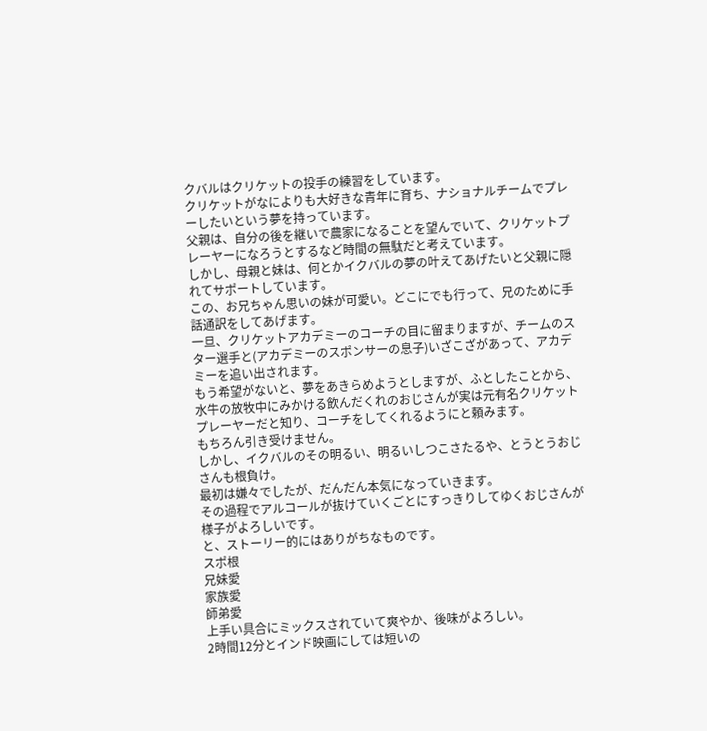クバルはクリケットの投手の練習をしています。
クリケットがなによりも大好きな青年に育ち、ナショナルチームでプレーしたいという夢を持っています。
父親は、自分の後を継いで農家になることを望んでいて、クリケットプレーヤーになろうとするなど時間の無駄だと考えています。
しかし、母親と妹は、何とかイクバルの夢の叶えてあげたいと父親に隠れてサポートしています。
この、お兄ちゃん思いの妹が可愛い。どこにでも行って、兄のために手話通訳をしてあげます。
一旦、クリケットアカデミーのコーチの目に留まりますが、チームのスター選手と(アカデミーのスポンサーの息子)いざこざがあって、アカデミーを追い出されます。
もう希望がないと、夢をあきらめようとしますが、ふとしたことから、水牛の放牧中にみかける飲んだくれのおじさんが実は元有名クリケットプレーヤーだと知り、コーチをしてくれるようにと頼みます。
もちろん引き受けません。
しかし、イクバルのその明るい、明るいしつこさたるや、とうとうおじさんも根負け。
最初は嫌々でしたが、だんだん本気になっていきます。
その過程でアルコールが抜けていくごとにすっきりしてゆくおじさんが様子がよろしいです。
と、ストーリー的にはありがちなものです。
スポ根
兄妹愛
家族愛
師弟愛
上手い具合にミックスされていて爽やか、後味がよろしい。
2時間12分とインド映画にしては短いの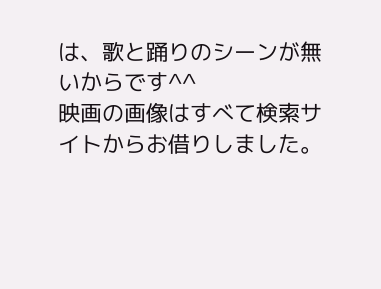は、歌と踊りのシーンが無いからです^^
映画の画像はすべて検索サイトからお借りしました。